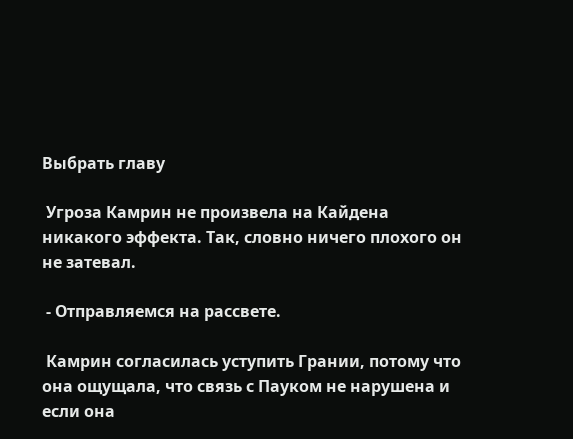Выбрать главу

 Угроза Камрин не произвела на Кайдена никакого эффекта. Так, словно ничего плохого он не затевал.

 - Отправляемся на рассвете.

 Камрин согласилась уступить Грании, потому что она ощущала, что связь с Пауком не нарушена и если она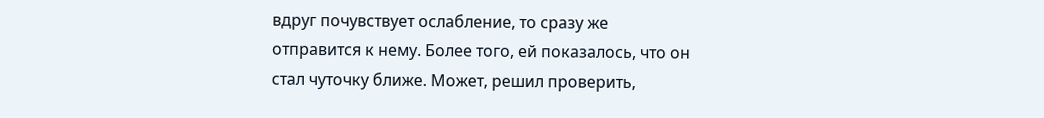вдруг почувствует ослабление, то сразу же отправится к нему. Более того, ей показалось, что он стал чуточку ближе. Может, решил проверить,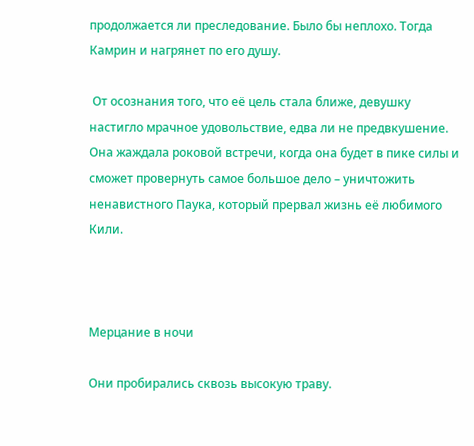продолжается ли преследование. Было бы неплохо. Тогда Камрин и нагрянет по его душу.

 От осознания того, что её цель стала ближе, девушку настигло мрачное удовольствие, едва ли не предвкушение. Она жаждала роковой встречи, когда она будет в пике силы и сможет провернуть самое большое дело – уничтожить ненавистного Паука, который прервал жизнь её любимого Кили.



Мерцание в ночи

Они пробирались сквозь высокую траву.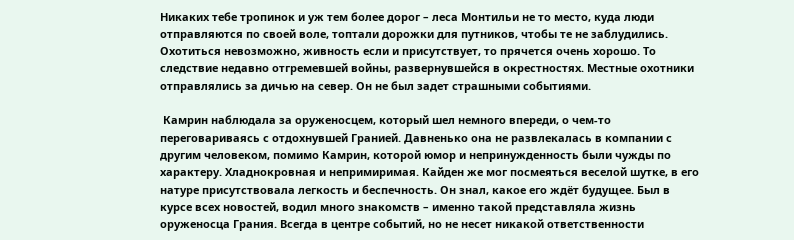Никаких тебе тропинок и уж тем более дорог – леса Монтильи не то место, куда люди отправляются по своей воле, топтали дорожки для путников, чтобы те не заблудились. Охотиться невозможно, живность если и присутствует, то прячется очень хорошо. То следствие недавно отгремевшей войны, развернувшейся в окрестностях. Местные охотники отправлялись за дичью на север. Он не был задет страшными событиями.

 Камрин наблюдала за оруженосцем, который шел немного впереди, о чем-то переговариваясь с отдохнувшей Гранией. Давненько она не развлекалась в компании с другим человеком, помимо Камрин, которой юмор и непринужденность были чужды по характеру. Хладнокровная и непримиримая. Кайден же мог посмеяться веселой шутке, в его натуре присутствовала легкость и беспечность. Он знал, какое его ждёт будущее. Был в курсе всех новостей, водил много знакомств – именно такой представляла жизнь оруженосца Грания. Всегда в центре событий, но не несет никакой ответственности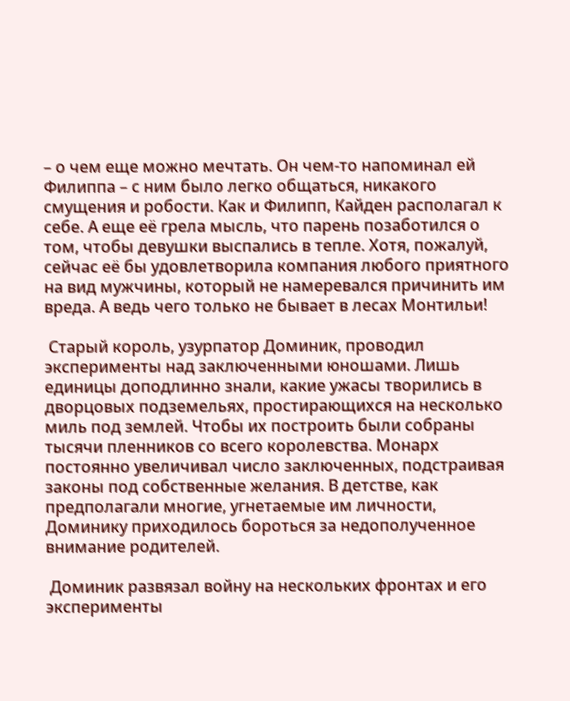– о чем еще можно мечтать. Он чем-то напоминал ей Филиппа – с ним было легко общаться, никакого смущения и робости. Как и Филипп, Кайден располагал к себе. А еще её грела мысль, что парень позаботился о том, чтобы девушки выспались в тепле. Хотя, пожалуй, сейчас её бы удовлетворила компания любого приятного на вид мужчины, который не намеревался причинить им вреда. А ведь чего только не бывает в лесах Монтильи!

 Старый король, узурпатор Доминик, проводил эксперименты над заключенными юношами. Лишь единицы доподлинно знали, какие ужасы творились в дворцовых подземельях, простирающихся на несколько миль под землей. Чтобы их построить были собраны тысячи пленников со всего королевства. Монарх постоянно увеличивал число заключенных, подстраивая законы под собственные желания. В детстве, как предполагали многие, угнетаемые им личности, Доминику приходилось бороться за недополученное внимание родителей.

 Доминик развязал войну на нескольких фронтах и его эксперименты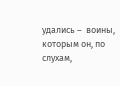удались –  воины, которым он, по слухам,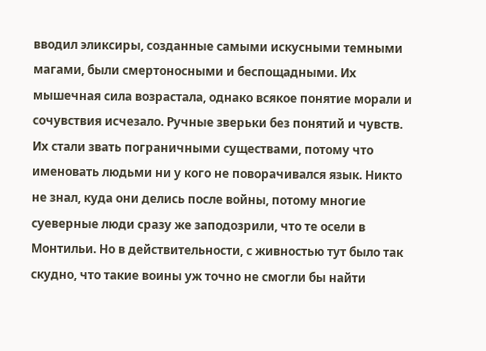вводил эликсиры, созданные самыми искусными темными магами, были смертоносными и беспощадными. Их мышечная сила возрастала, однако всякое понятие морали и сочувствия исчезало. Ручные зверьки без понятий и чувств. Их стали звать пограничными существами, потому что именовать людьми ни у кого не поворачивался язык. Никто не знал, куда они делись после войны, потому многие суеверные люди сразу же заподозрили, что те осели в Монтильи. Но в действительности, с живностью тут было так скудно, что такие воины уж точно не смогли бы найти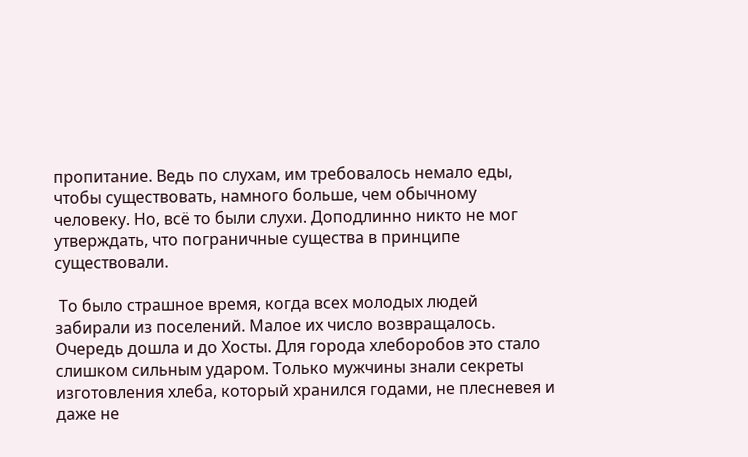пропитание. Ведь по слухам, им требовалось немало еды, чтобы существовать, намного больше, чем обычному человеку. Но, всё то были слухи. Доподлинно никто не мог утверждать, что пограничные существа в принципе существовали.

 То было страшное время, когда всех молодых людей забирали из поселений. Малое их число возвращалось. Очередь дошла и до Хосты. Для города хлеборобов это стало слишком сильным ударом. Только мужчины знали секреты изготовления хлеба, который хранился годами, не плесневея и даже не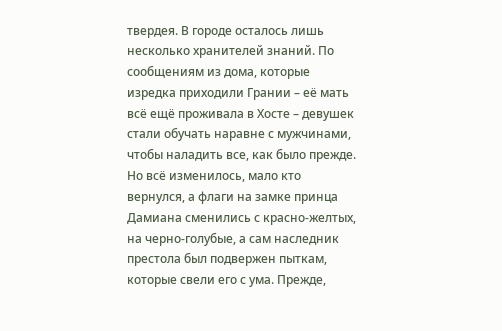твердея. В городе осталось лишь несколько хранителей знаний. По сообщениям из дома, которые изредка приходили Грании – её мать всё ещё проживала в Хосте – девушек стали обучать наравне с мужчинами, чтобы наладить все, как было прежде. Но всё изменилось, мало кто вернулся, а флаги на замке принца Дамиана сменились с красно-желтых, на черно-голубые, а сам наследник престола был подвержен пыткам, которые свели его с ума. Прежде,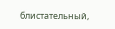блистательный,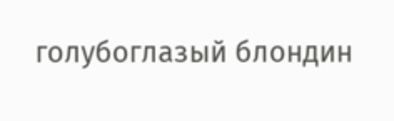голубоглазый блондин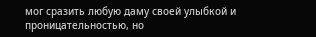мог сразить любую даму своей улыбкой и проницательностью, но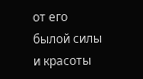от его былой силы и красоты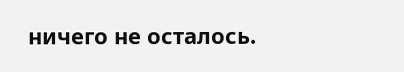ничего не осталось.